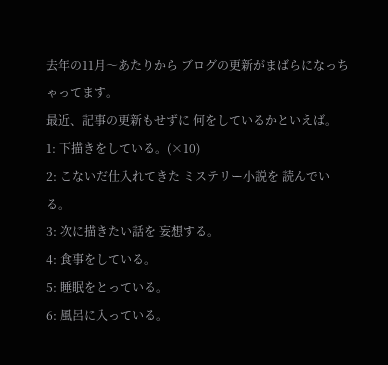去年の11月〜あたりから ブログの更新がまばらになっちゃってます。
最近、記事の更新もせずに 何をしているかといえば。
1: 下描きをしている。(×10)
2: こないだ仕入れてきた ミステリー小説を 読んでいる。
3: 次に描きたい話を 妄想する。
4: 食事をしている。
5: 睡眠をとっている。
6: 風呂に入っている。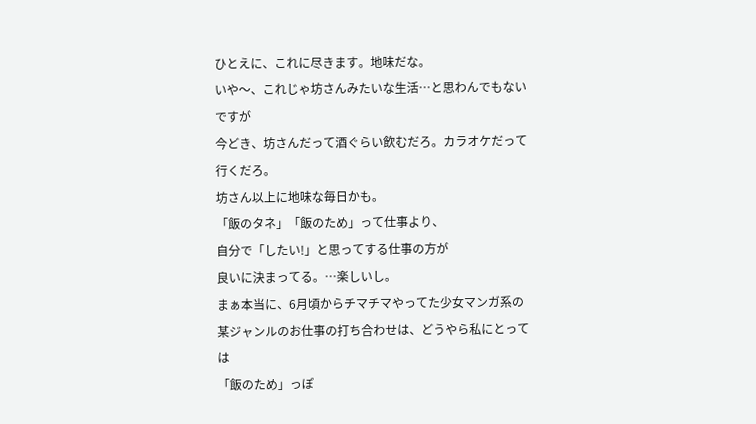ひとえに、これに尽きます。地味だな。
いや〜、これじゃ坊さんみたいな生活…と思わんでもないですが
今どき、坊さんだって酒ぐらい飲むだろ。カラオケだって行くだろ。
坊さん以上に地味な毎日かも。
「飯のタネ」「飯のため」って仕事より、
自分で「したい!」と思ってする仕事の方が
良いに決まってる。…楽しいし。
まぁ本当に、6月頃からチマチマやってた少女マンガ系の
某ジャンルのお仕事の打ち合わせは、どうやら私にとっては
「飯のため」っぽ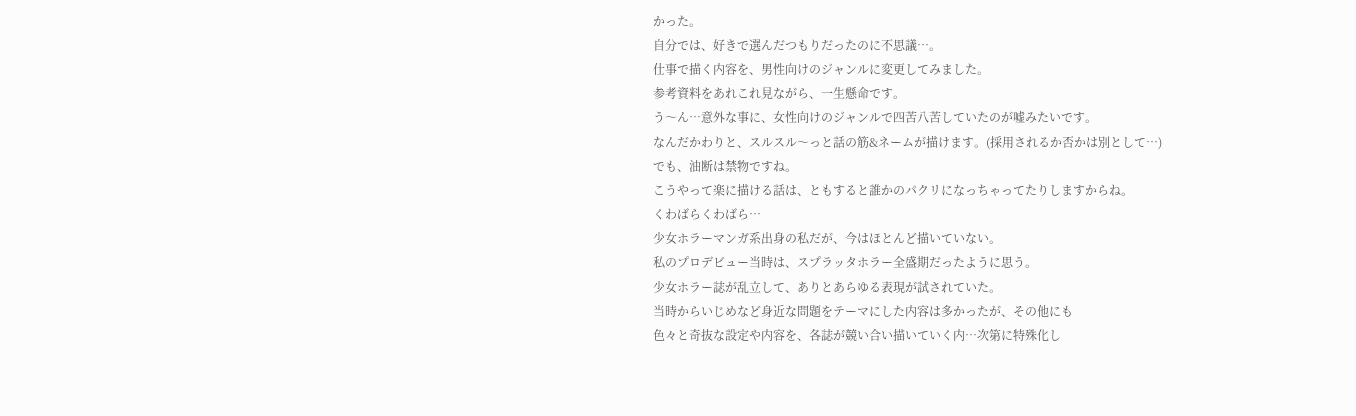かった。
自分では、好きで選んだつもりだったのに不思議…。
仕事で描く内容を、男性向けのジャンルに変更してみました。
参考資料をあれこれ見ながら、一生懸命です。
う〜ん…意外な事に、女性向けのジャンルで四苦八苦していたのが嘘みたいです。
なんだかわりと、スルスル〜っと話の筋&ネームが描けます。(採用されるか否かは別として…)
でも、油断は禁物ですね。
こうやって楽に描ける話は、ともすると誰かのパクリになっちゃってたりしますからね。
くわばらくわばら…
少女ホラーマンガ系出身の私だが、今はほとんど描いていない。
私のプロデビュー当時は、スプラッタホラー全盛期だったように思う。
少女ホラー誌が乱立して、ありとあらゆる表現が試されていた。
当時からいじめなど身近な問題をテーマにした内容は多かったが、その他にも
色々と奇抜な設定や内容を、各誌が競い合い描いていく内…次第に特殊化し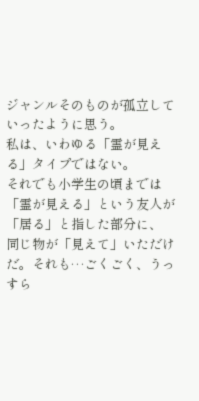ジャンルそのものが孤立していったように思う。
私は、いわゆる「霊が見える」タイプではない。
それでも小学生の頃までは「霊が見える」という友人が「居る」と指した部分に、
同じ物が「見えて」いただけだ。それも…ごくごく、うっすら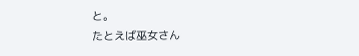と。
たとえば巫女さん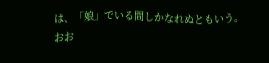は、「娘」でいる間しかなれぬともいう。
おお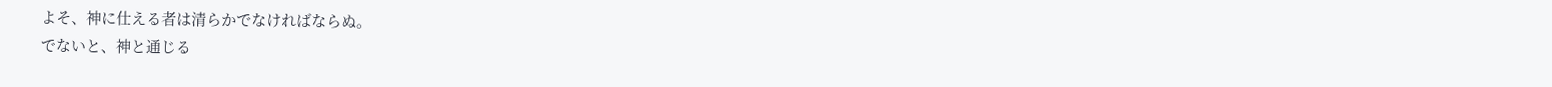よそ、神に仕える者は清らかでなければならぬ。
でないと、神と通じる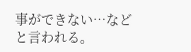事ができない…などと言われる。